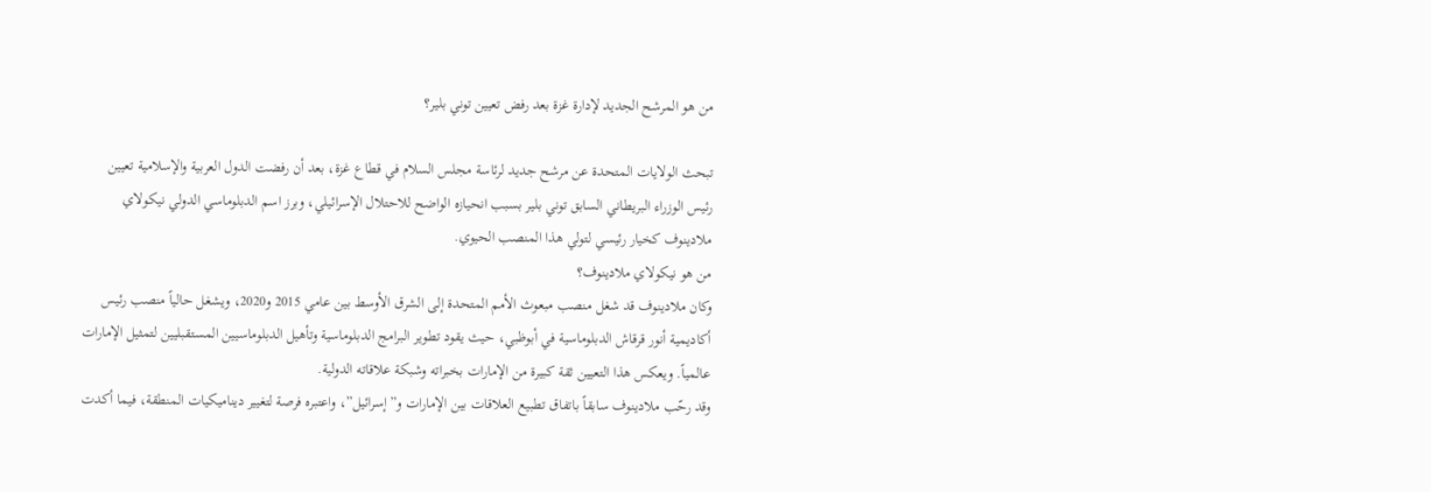من هو المرشح الجديد لإدارة غزة بعد رفض تعيين توني بلير؟

تبحث الولايات المتحدة عن مرشح جديد لرئاسة مجلس السلام في قطاع غزة، بعد أن رفضت الدول العربية والإسلامية تعيين رئيس الوزراء البريطاني السابق توني بلير بسبب انحيازه الواضح للاحتلال الإسرائيلي، وبرز اسم الدبلوماسي الدولي نيكولاي ملادينوف كخيار رئيسي لتولي هذا المنصب الحيوي.
من هو نيكولاي ملادينوف؟
وكان ملادينوف قد شغل منصب مبعوث الأمم المتحدة إلى الشرق الأوسط بين عامي 2015 و2020، ويشغل حالياً منصب رئيس أكاديمية أنور قرقاش الدبلوماسية في أبوظبي، حيث يقود تطوير البرامج الدبلوماسية وتأهيل الدبلوماسيين المستقبليين لتمثيل الإمارات عالمياً. ويعكس هذا التعيين ثقة كبيرة من الإمارات بخبراته وشبكة علاقاته الدولية.
وقد رحّب ملادينوف سابقاً باتفاق تطبيع العلاقات بين الإمارات و”إسرائيل”، واعتبره فرصة لتغيير ديناميكيات المنطقة، فيما أكدت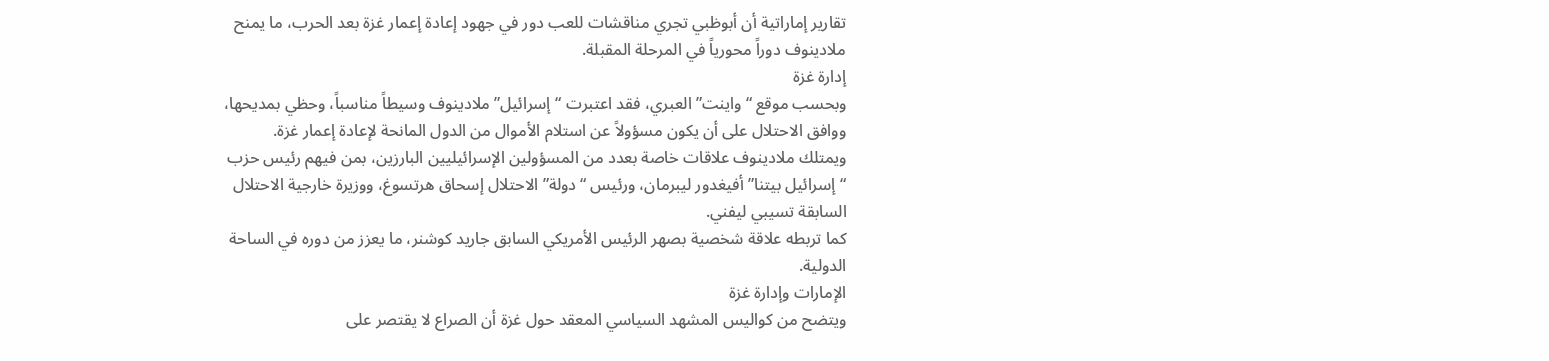تقارير إماراتية أن أبوظبي تجري مناقشات للعب دور في جهود إعادة إعمار غزة بعد الحرب، ما يمنح ملادينوف دوراً محورياً في المرحلة المقبلة.
إدارة غزة
وبحسب موقع “واينت” العبري، فقد اعتبرت “إسرائيل” ملادينوف وسيطاً مناسباً، وحظي بمديحها، ووافق الاحتلال على أن يكون مسؤولاً عن استلام الأموال من الدول المانحة لإعادة إعمار غزة.
ويمتلك ملادينوف علاقات خاصة بعدد من المسؤولين الإسرائيليين البارزين، بمن فيهم رئيس حزب “إسرائيل بيتنا” أفيغدور ليبرمان، ورئيس “دولة” الاحتلال إسحاق هرتسوغ، ووزيرة خارجية الاحتلال السابقة تسيبي ليفني.
كما تربطه علاقة شخصية بصهر الرئيس الأمريكي السابق جاريد كوشنر، ما يعزز من دوره في الساحة الدولية.
الإمارات وإدارة غزة
ويتضح من كواليس المشهد السياسي المعقد حول غزة أن الصراع لا يقتصر على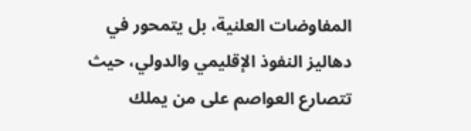المفاوضات العلنية، بل يتمحور في دهاليز النفوذ الإقليمي والدولي، حيث تتصارع العواصم على من يملك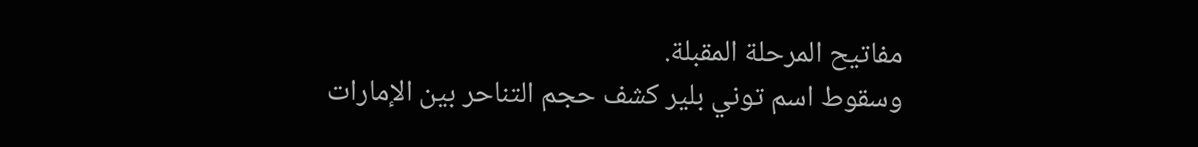مفاتيح المرحلة المقبلة.
وسقوط اسم توني بلير كشف حجم التناحر بين الإمارات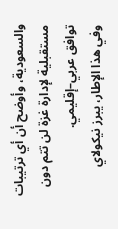والسعودية، وأوضح أن أي ترتيبات مستقبلية لإدارة غزة لن تتم دون توافق عربي–إقليمي.
وفي هذا الإطار، يبرز نيكولاي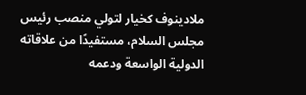ملادينوف كخيار لتولي منصب رئيس مجلس السلام، مستفيدًا من علاقاته الدولية الواسعة ودعمه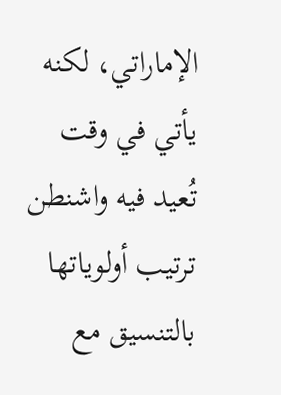الإماراتي، لكنه يأتي في وقت تُعيد فيه واشنطن ترتيب أولوياتها بالتنسيق مع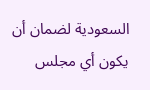السعودية لضمان أن يكون أي مجلس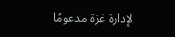لإدارة غزة مدعومًا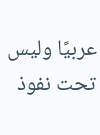عربيًا وليس تحت نفوذ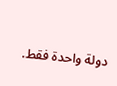دولة واحدة فقط.